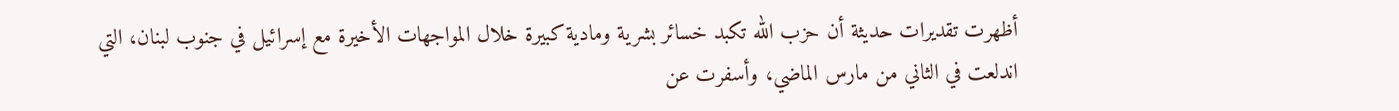أظهرت تقديرات حديثة أن حزب الله تكبد خسائر بشرية ومادية كبيرة خلال المواجهات الأخيرة مع إسرائيل في جنوب لبنان، التي اندلعت في الثاني من مارس الماضي، وأسفرت عن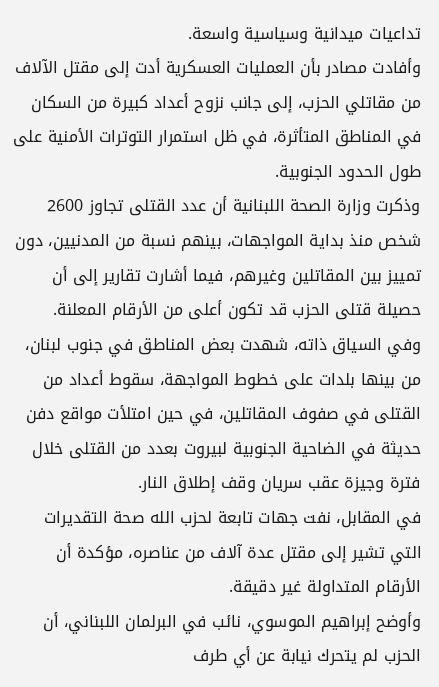تداعيات ميدانية وسياسية واسعة.
وأفادت مصادر بأن العمليات العسكرية أدت إلى مقتل الآلاف من مقاتلي الحزب، إلى جانب نزوح أعداد كبيرة من السكان في المناطق المتأثرة، في ظل استمرار التوترات الأمنية على طول الحدود الجنوبية.
وذكرت وزارة الصحة اللبنانية أن عدد القتلى تجاوز 2600 شخص منذ بداية المواجهات، بينهم نسبة من المدنيين، دون تمييز بين المقاتلين وغيرهم، فيما أشارت تقارير إلى أن حصيلة قتلى الحزب قد تكون أعلى من الأرقام المعلنة.
وفي السياق ذاته، شهدت بعض المناطق في جنوب لبنان، من بينها بلدات على خطوط المواجهة، سقوط أعداد من القتلى في صفوف المقاتلين، في حين امتلأت مواقع دفن حديثة في الضاحية الجنوبية لبيروت بعدد من القتلى خلال فترة وجيزة عقب سريان وقف إطلاق النار.
في المقابل، نفت جهات تابعة لحزب الله صحة التقديرات التي تشير إلى مقتل عدة آلاف من عناصره، مؤكدة أن الأرقام المتداولة غير دقيقة.
وأوضح إبراهيم الموسوي، نائب في البرلمان اللبناني، أن الحزب لم يتحرك نيابة عن أي طرف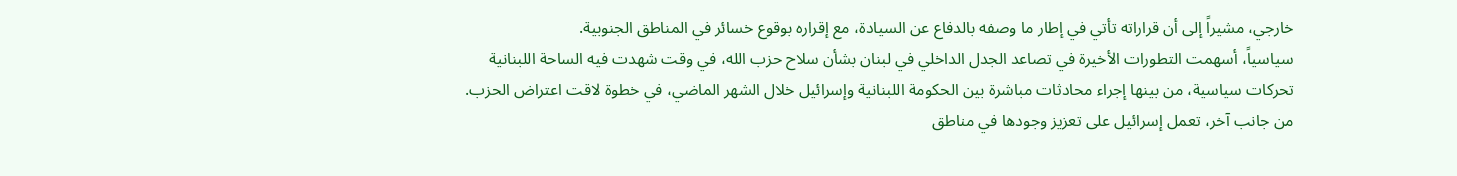خارجي، مشيراً إلى أن قراراته تأتي في إطار ما وصفه بالدفاع عن السيادة، مع إقراره بوقوع خسائر في المناطق الجنوبية.
سياسياً، أسهمت التطورات الأخيرة في تصاعد الجدل الداخلي في لبنان بشأن سلاح حزب الله، في وقت شهدت فيه الساحة اللبنانية تحركات سياسية، من بينها إجراء محادثات مباشرة بين الحكومة اللبنانية وإسرائيل خلال الشهر الماضي، في خطوة لاقت اعتراض الحزب.
من جانب آخر، تعمل إسرائيل على تعزيز وجودها في مناطق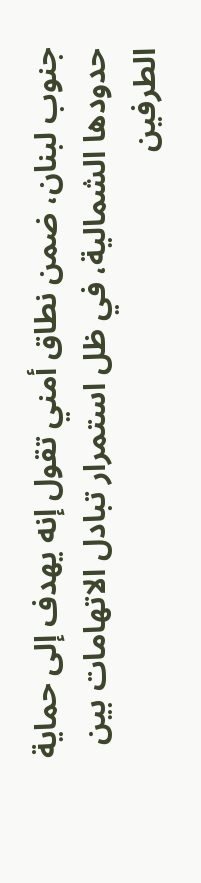جنوب لبنان، ضمن نطاق أمني تقول إنه يهدف إلى حماية حدودها الشمالية، في ظل استمرار تبادل الاتهامات بين الطرفين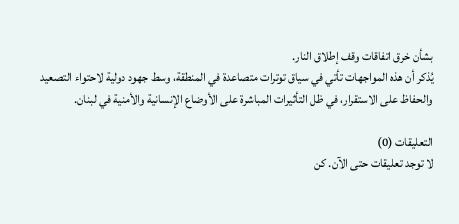بشأن خرق اتفاقات وقف إطلاق النار.
يُذكر أن هذه المواجهات تأتي في سياق توترات متصاعدة في المنطقة، وسط جهود دولية لاحتواء التصعيد والحفاظ على الاستقرار، في ظل التأثيرات المباشرة على الأوضاع الإنسانية والأمنية في لبنان.

التعليقات (0)
لا توجد تعليقات حتى الآن. كن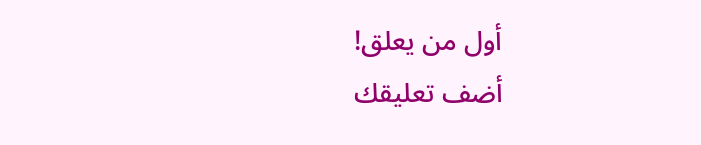أول من يعلق!
أضف تعليقك